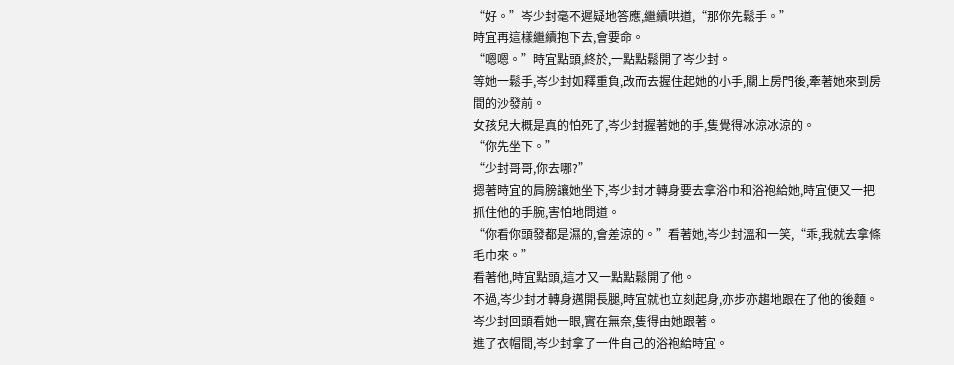“好。”岑少封毫不遲疑地答應,繼續哄道,“那你先鬆手。”
時宜再這樣繼續抱下去,會要命。
“嗯嗯。”時宜點頭,終於,一點點鬆開了岑少封。
等她一鬆手,岑少封如釋重負,改而去握住起她的小手,關上房門後,牽著她來到房間的沙發前。
女孩兒大概是真的怕死了,岑少封握著她的手,隻覺得冰涼冰涼的。
“你先坐下。”
“少封哥哥,你去哪?”
摁著時宜的肩膀讓她坐下,岑少封才轉身要去拿浴巾和浴袍給她,時宜便又一把抓住他的手腕,害怕地問道。
“你看你頭發都是濕的,會差涼的。”看著她,岑少封溫和一笑,“乖,我就去拿條毛巾來。”
看著他,時宜點頭,這才又一點點鬆開了他。
不過,岑少封才轉身邁開長腿,時宜就也立刻起身,亦步亦趨地跟在了他的後麵。
岑少封回頭看她一眼,實在無奈,隻得由她跟著。
進了衣帽間,岑少封拿了一件自己的浴袍給時宜。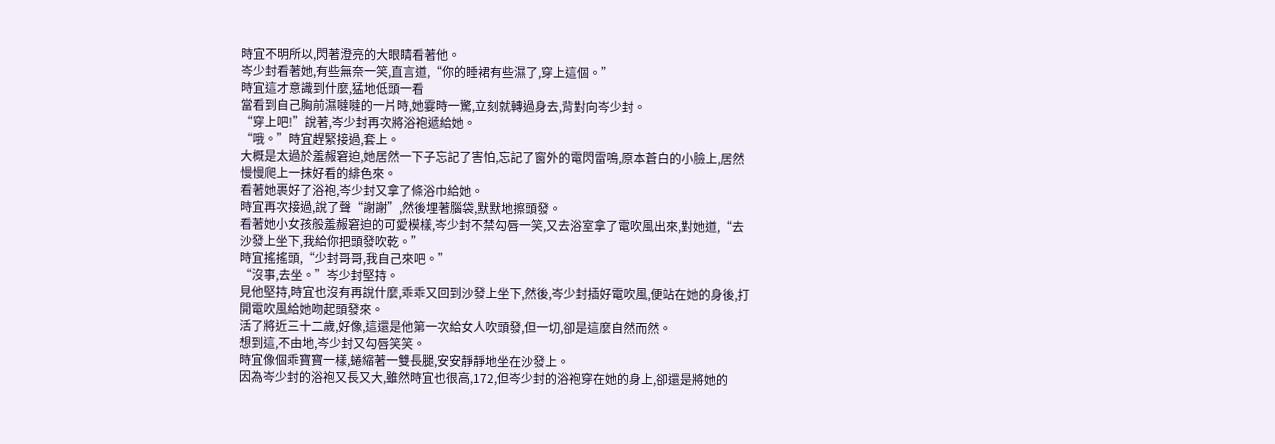時宜不明所以,閃著澄亮的大眼睛看著他。
岑少封看著她,有些無奈一笑,直言道,“你的睡裙有些濕了,穿上這個。”
時宜這才意識到什麼,猛地低頭一看
當看到自己胸前濕噠噠的一片時,她霎時一驚,立刻就轉過身去,背對向岑少封。
“穿上吧!”說著,岑少封再次將浴袍遞給她。
“哦。”時宜趕緊接過,套上。
大概是太過於羞赧窘迫,她居然一下子忘記了害怕,忘記了窗外的電閃雷鳴,原本蒼白的小臉上,居然慢慢爬上一抹好看的緋色來。
看著她裹好了浴袍,岑少封又拿了條浴巾給她。
時宜再次接過,說了聲“謝謝”,然後埋著腦袋,默默地擦頭發。
看著她小女孩般羞赧窘迫的可愛模樣,岑少封不禁勾唇一笑,又去浴室拿了電吹風出來,對她道,“去沙發上坐下,我給你把頭發吹乾。”
時宜搖搖頭,“少封哥哥,我自己來吧。”
“沒事,去坐。”岑少封堅持。
見他堅持,時宜也沒有再說什麼,乖乖又回到沙發上坐下,然後,岑少封插好電吹風,便站在她的身後,打開電吹風給她吻起頭發來。
活了將近三十二歲,好像,這還是他第一次給女人吹頭發,但一切,卻是這麼自然而然。
想到這,不由地,岑少封又勾唇笑笑。
時宜像個乖寶寶一樣,蜷縮著一雙長腿,安安靜靜地坐在沙發上。
因為岑少封的浴袍又長又大,雖然時宜也很高,172,但岑少封的浴袍穿在她的身上,卻還是將她的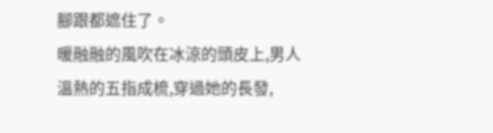腳跟都遮住了。
暖融融的風吹在冰涼的頭皮上,男人溫熱的五指成梳,穿過她的長發,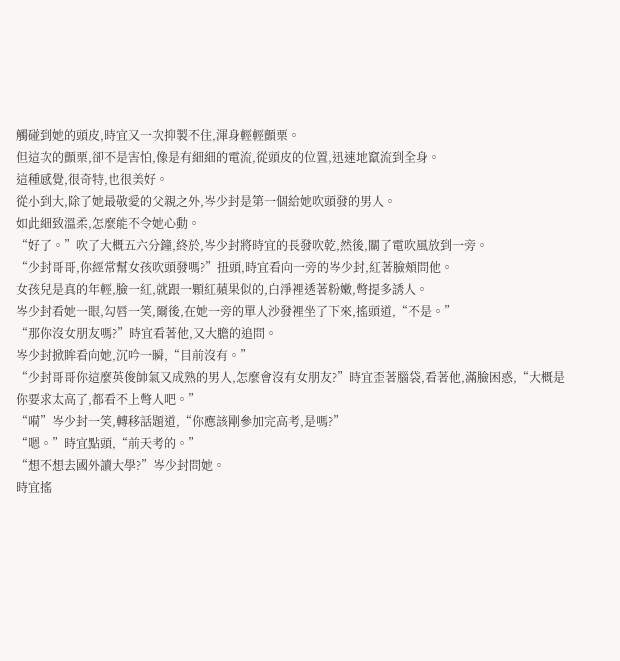觸碰到她的頭皮,時宜又一次抑製不住,渾身輕輕顫栗。
但這次的顫栗,卻不是害怕,像是有細細的電流,從頭皮的位置,迅速地竄流到全身。
這種感覺,很奇特,也很美好。
從小到大,除了她最敬愛的父親之外,岑少封是第一個給她吹頭發的男人。
如此細致溫柔,怎麼能不令她心動。
“好了。”吹了大概五六分鐘,終於,岑少封將時宜的長發吹乾,然後,關了電吹風放到一旁。
“少封哥哥,你經常幫女孩吹頭發嗎?”扭頭,時宜看向一旁的岑少封,紅著臉頰問他。
女孩兒是真的年輕,臉一紅,就跟一顆紅蘋果似的,白淨裡透著粉嫩,彆提多誘人。
岑少封看她一眼,勾唇一笑,爾後,在她一旁的單人沙發裡坐了下來,搖頭道,“不是。”
“那你沒女朋友嗎?”時宜看著他,又大膽的追問。
岑少封掀眸看向她,沉吟一瞬,“目前沒有。”
“少封哥哥你這麼英俊帥氣又成熟的男人,怎麼會沒有女朋友?”時宜歪著腦袋,看著他,滿臉困惑,“大概是你要求太高了,都看不上彆人吧。”
“嗬”岑少封一笑,轉移話題道,“你應該剛參加完高考,是嗎?”
“嗯。”時宜點頭,“前天考的。”
“想不想去國外讀大學?”岑少封問她。
時宜搖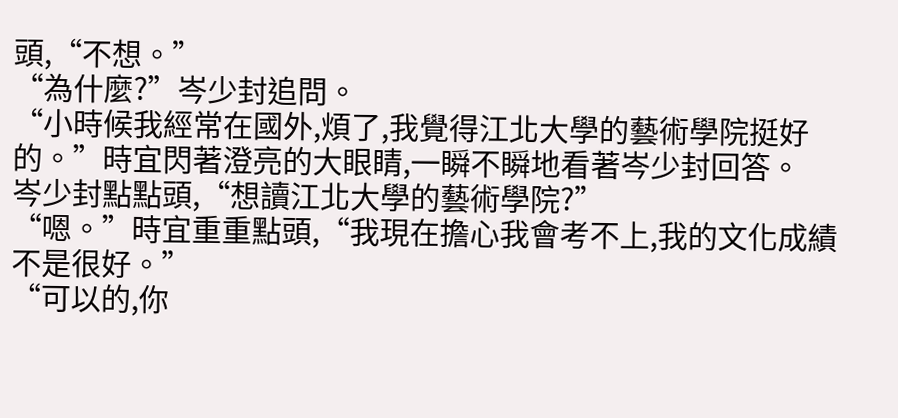頭,“不想。”
“為什麼?”岑少封追問。
“小時候我經常在國外,煩了,我覺得江北大學的藝術學院挺好的。”時宜閃著澄亮的大眼睛,一瞬不瞬地看著岑少封回答。
岑少封點點頭,“想讀江北大學的藝術學院?”
“嗯。”時宜重重點頭,“我現在擔心我會考不上,我的文化成績不是很好。”
“可以的,你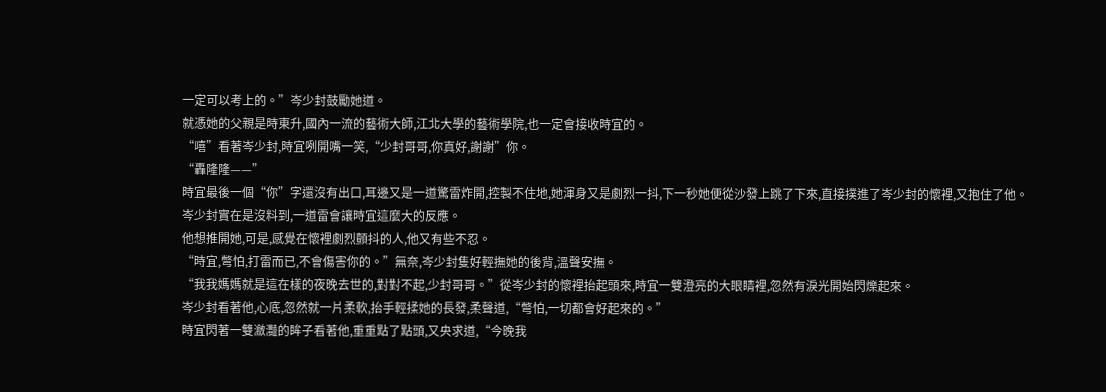一定可以考上的。”岑少封鼓勵她道。
就憑她的父親是時東升,國內一流的藝術大師,江北大學的藝術學院,也一定會接收時宜的。
“嘻”看著岑少封,時宜咧開嘴一笑,“少封哥哥,你真好,謝謝”你。
“轟隆隆——”
時宜最後一個“你”字還沒有出口,耳邊又是一道驚雷炸開,控製不住地,她渾身又是劇烈一抖,下一秒她便從沙發上跳了下來,直接撲進了岑少封的懷裡,又抱住了他。
岑少封實在是沒料到,一道雷會讓時宜這麼大的反應。
他想推開她,可是,感覺在懷裡劇烈顫抖的人,他又有些不忍。
“時宜,彆怕,打雷而已,不會傷害你的。”無奈,岑少封隻好輕撫她的後背,溫聲安撫。
“我我媽媽就是這在樣的夜晚去世的,對對不起,少封哥哥。”從岑少封的懷裡抬起頭來,時宜一雙澄亮的大眼睛裡,忽然有淚光開始閃爍起來。
岑少封看著他,心底,忽然就一片柔軟,抬手輕揉她的長發,柔聲道,“彆怕,一切都會好起來的。”
時宜閃著一雙瀲灩的眸子看著他,重重點了點頭,又央求道,“今晚我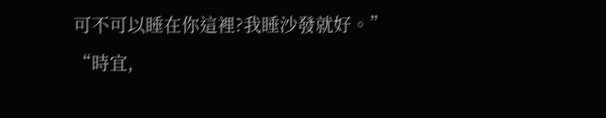可不可以睡在你這裡?我睡沙發就好。”
“時宜,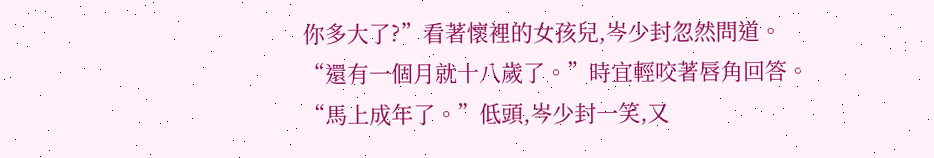你多大了?”看著懷裡的女孩兒,岑少封忽然問道。
“還有一個月就十八歲了。”時宜輕咬著唇角回答。
“馬上成年了。”低頭,岑少封一笑,又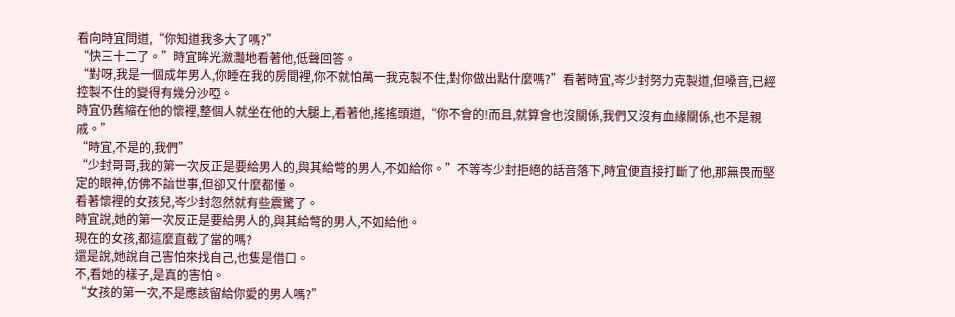看向時宜問道,“你知道我多大了嗎?”
“快三十二了。”時宜眸光瀲灩地看著他,低聲回答。
“對呀,我是一個成年男人,你睡在我的房間裡,你不就怕萬一我克製不住,對你做出點什麼嗎?”看著時宜,岑少封努力克製道,但嗓音,已經控製不住的變得有幾分沙啞。
時宜仍舊縮在他的懷裡,整個人就坐在他的大腿上,看著他,搖搖頭道,“你不會的!而且,就算會也沒關係,我們又沒有血緣關係,也不是親戚。”
“時宜,不是的,我們”
“少封哥哥,我的第一次反正是要給男人的,與其給彆的男人,不如給你。”不等岑少封拒絕的話音落下,時宜便直接打斷了他,那無畏而堅定的眼神,仿佛不諳世事,但卻又什麼都懂。
看著懷裡的女孩兒,岑少封忽然就有些震驚了。
時宜說,她的第一次反正是要給男人的,與其給彆的男人,不如給他。
現在的女孩,都這麼直截了當的嗎?
還是說,她說自己害怕來找自己,也隻是借口。
不,看她的樣子,是真的害怕。
“女孩的第一次,不是應該留給你愛的男人嗎?”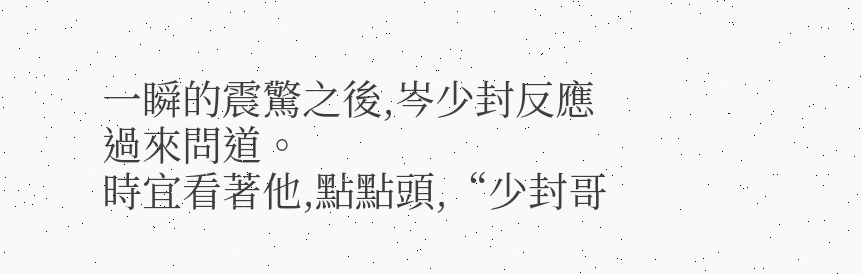一瞬的震驚之後,岑少封反應過來問道。
時宜看著他,點點頭,“少封哥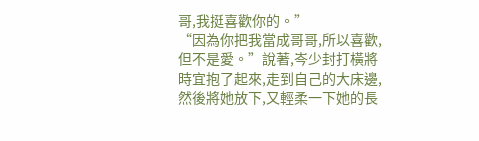哥,我挺喜歡你的。”
“因為你把我當成哥哥,所以喜歡,但不是愛。”說著,岑少封打橫將時宜抱了起來,走到自己的大床邊,然後將她放下,又輕柔一下她的長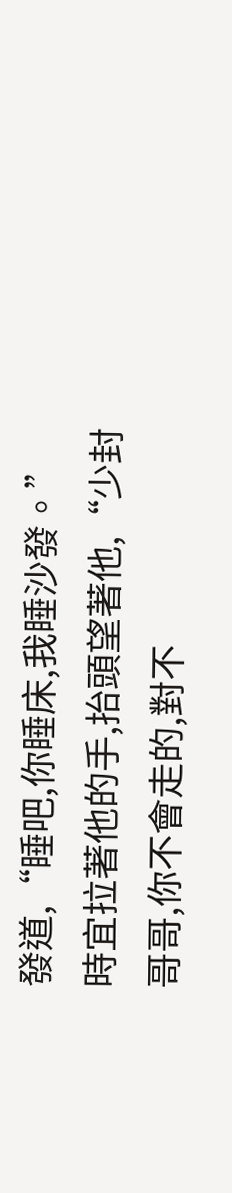發道,“睡吧,你睡床,我睡沙發。”
時宜拉著他的手,抬頭望著他,“少封哥哥,你不會走的,對不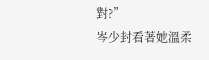對?”
岑少封看著她溫柔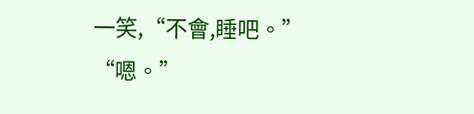一笑,“不會,睡吧。”
“嗯。”